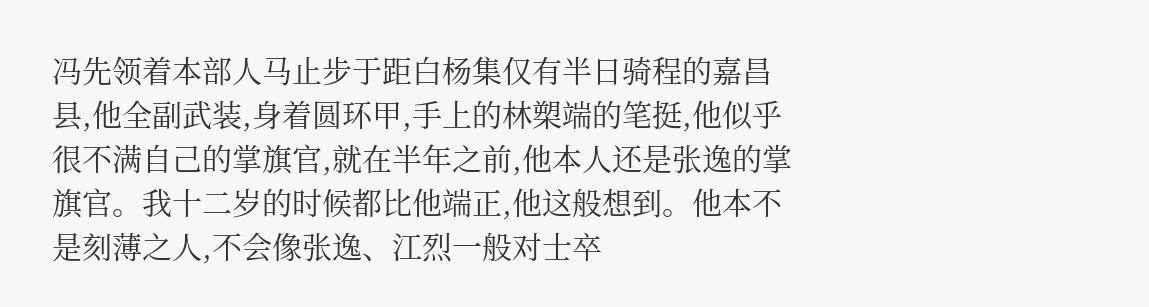冯先领着本部人马止步于距白杨集仅有半日骑程的嘉昌县,他全副武装,身着圆环甲,手上的林槊端的笔挺,他似乎很不满自己的掌旗官,就在半年之前,他本人还是张逸的掌旗官。我十二岁的时候都比他端正,他这般想到。他本不是刻薄之人,不会像张逸、江烈一般对士卒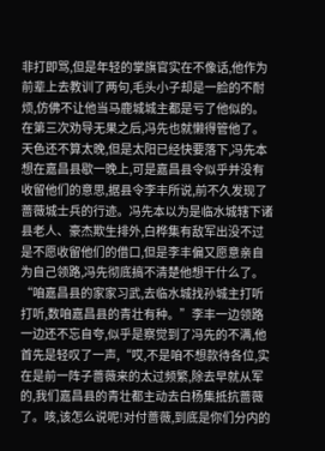非打即骂,但是年轻的掌旗官实在不像话,他作为前辈上去教训了两句,毛头小子却是一脸的不耐烦,仿佛不让他当马鹿城城主都是亏了他似的。在第三次劝导无果之后,冯先也就懒得管他了。
天色还不算太晚,但是太阳已经快要落下,冯先本想在嘉昌县歇一晚上,可是嘉昌县令似乎并没有收留他们的意思,据县令李丰所说,前不久发现了蔷薇城士兵的行迹。冯先本以为是临水城辖下诸县老人、豪杰欺生排外,白桦集有敌军出没不过是不愿收留他们的借口,但是李丰偏又愿意亲自为自己领路,冯先彻底搞不清楚他想干什么了。
“咱嘉昌县的家家习武,去临水城找孙城主打听打听,数咱嘉昌县的青壮有种。”李丰一边领路一边还不忘自夸,似乎是察觉到了冯先的不满,他首先是轻叹了一声,“哎,不是咱不想款待各位,实在是前一阵子蔷薇来的太过频繁,除去早就从军的,我们嘉昌县的青壮都主动去白杨集抵抗蔷薇了。咳,该怎么说呢!对付蔷薇,到底是你们分内的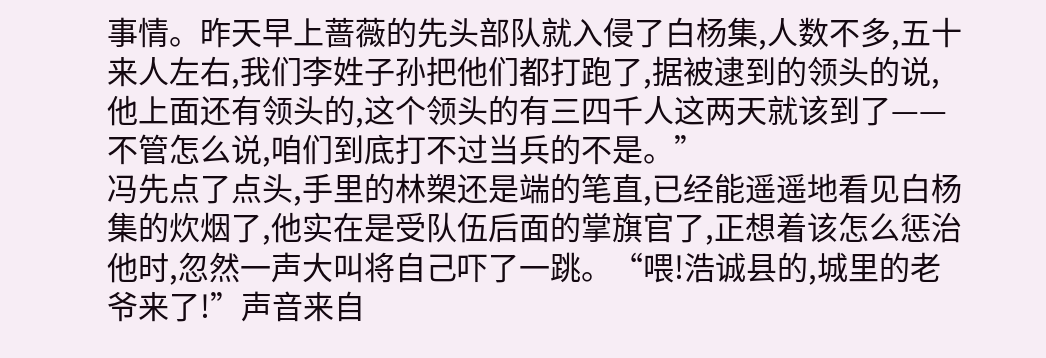事情。昨天早上蔷薇的先头部队就入侵了白杨集,人数不多,五十来人左右,我们李姓子孙把他们都打跑了,据被逮到的领头的说,他上面还有领头的,这个领头的有三四千人这两天就该到了——不管怎么说,咱们到底打不过当兵的不是。”
冯先点了点头,手里的林槊还是端的笔直,已经能遥遥地看见白杨集的炊烟了,他实在是受队伍后面的掌旗官了,正想着该怎么惩治他时,忽然一声大叫将自己吓了一跳。“喂!浩诚县的,城里的老爷来了!”声音来自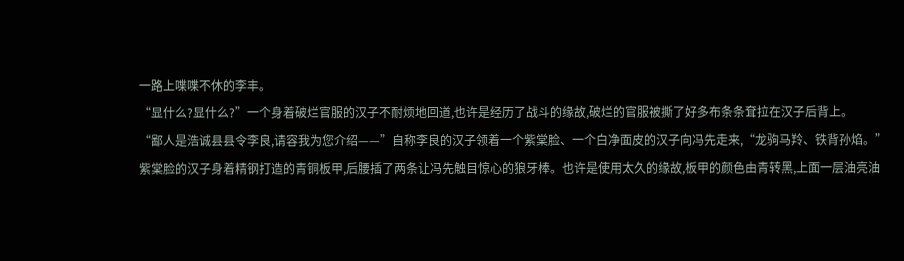一路上喋喋不休的李丰。
“显什么?显什么?”一个身着破烂官服的汉子不耐烦地回道,也许是经历了战斗的缘故,破烂的官服被撕了好多布条条耷拉在汉子后背上。
“鄙人是浩诚县县令李良,请容我为您介绍——”自称李良的汉子领着一个紫棠脸、一个白净面皮的汉子向冯先走来,“龙驹马羚、铁背孙焰。”
紫棠脸的汉子身着精钢打造的青铜板甲,后腰插了两条让冯先触目惊心的狼牙棒。也许是使用太久的缘故,板甲的颜色由青转黑,上面一层油亮油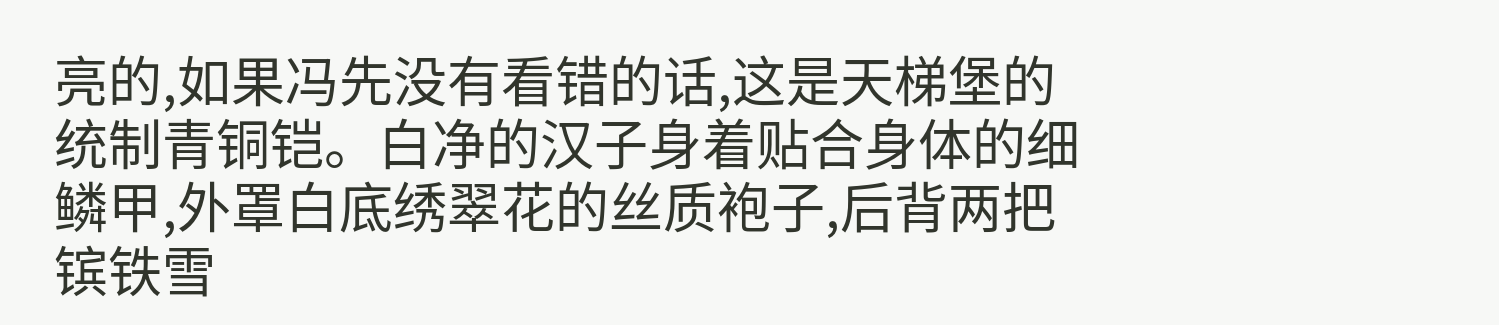亮的,如果冯先没有看错的话,这是天梯堡的统制青铜铠。白净的汉子身着贴合身体的细鳞甲,外罩白底绣翠花的丝质袍子,后背两把镔铁雪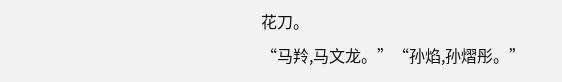花刀。
“马羚,马文龙。”“孙焰,孙熠彤。”